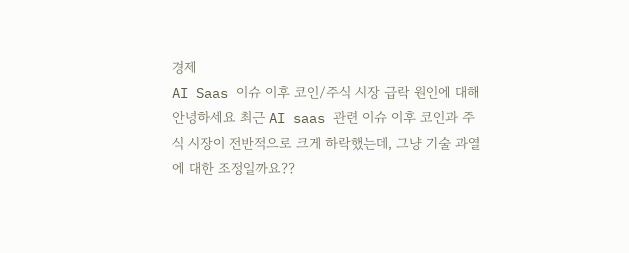경제
AI Saas 이슈 이후 코인/주식 시장 급락 원인에 대해
안녕하세요 최근 AI saas 관련 이슈 이후 코인과 주식 시장이 전반적으로 크게 하락했는데, 그냥 기술 과열에 대한 조정일까요??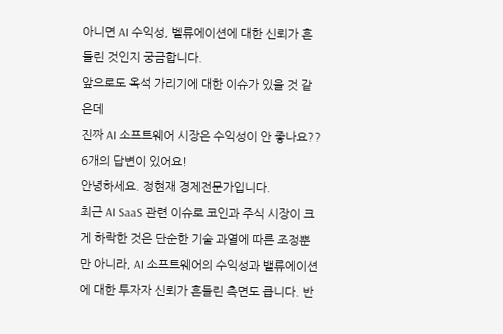아니면 AI 수익성, 벨류에이션에 대한 신뢰가 흔들린 것인지 궁금합니다.
앞으로도 옥석 가리기에 대한 이슈가 있을 것 같은데
진짜 AI 소프트웨어 시장은 수익성이 안 좋나요??
6개의 답변이 있어요!
안녕하세요. 정현재 경제전문가입니다.
최근 AI SaaS 관련 이슈로 코인과 주식 시장이 크게 하락한 것은 단순한 기술 과열에 따른 조정뿐만 아니라, AI 소프트웨어의 수익성과 밸류에이션에 대한 투자자 신뢰가 흔들린 측면도 큽니다. 반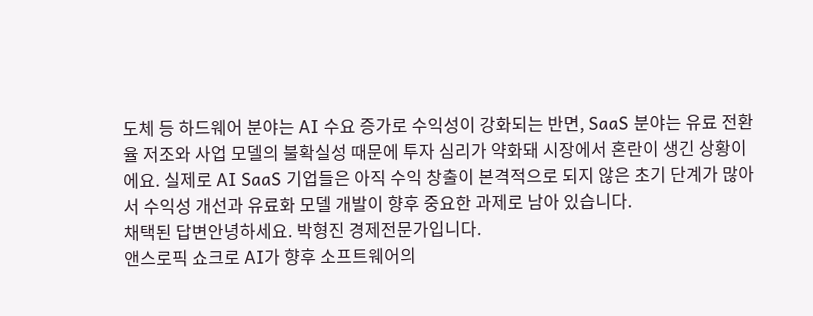도체 등 하드웨어 분야는 AI 수요 증가로 수익성이 강화되는 반면, SaaS 분야는 유료 전환율 저조와 사업 모델의 불확실성 때문에 투자 심리가 약화돼 시장에서 혼란이 생긴 상황이에요. 실제로 AI SaaS 기업들은 아직 수익 창출이 본격적으로 되지 않은 초기 단계가 많아서 수익성 개선과 유료화 모델 개발이 향후 중요한 과제로 남아 있습니다.
채택된 답변안녕하세요. 박형진 경제전문가입니다.
앤스로픽 쇼크로 AI가 향후 소프트웨어의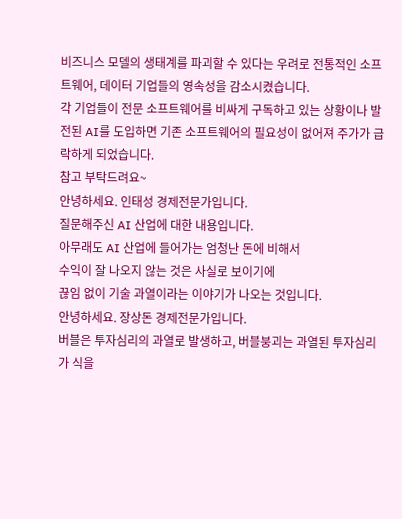비즈니스 모델의 생태계를 파괴할 수 있다는 우려로 전통적인 소프트웨어, 데이터 기업들의 영속성을 감소시켰습니다.
각 기업들이 전문 소프트웨어를 비싸게 구독하고 있는 상황이나 발전된 AI를 도입하면 기존 소프트웨어의 필요성이 없어져 주가가 급락하게 되었습니다.
참고 부탁드려요~
안녕하세요. 인태성 경제전문가입니다.
질문해주신 AI 산업에 대한 내용입니다.
아무래도 AI 산업에 들어가는 엄청난 돈에 비해서
수익이 잘 나오지 않는 것은 사실로 보이기에
끊임 없이 기술 과열이라는 이야기가 나오는 것입니다.
안녕하세요. 장상돈 경제전문가입니다.
버블은 투자심리의 과열로 발생하고, 버블붕괴는 과열된 투자심리가 식을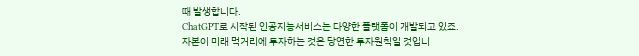때 발생합니다.
ChatGPT로 시작된 인공지능서비스는 다양한 플랫폼이 개발되고 있죠.
자본이 미래 먹거리에 투자하는 것은 당연한 투자원칙일 것입니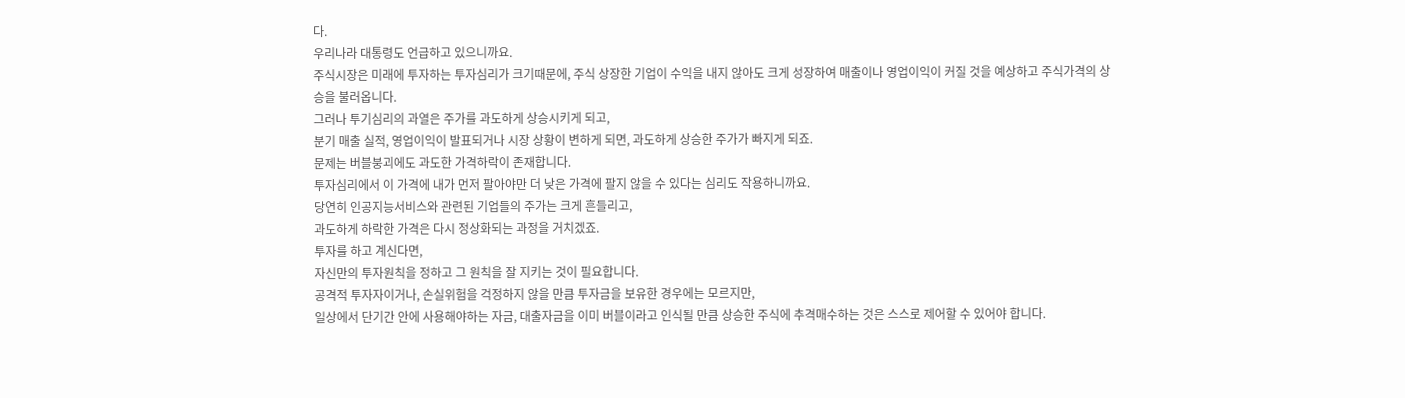다.
우리나라 대통령도 언급하고 있으니까요.
주식시장은 미래에 투자하는 투자심리가 크기때문에, 주식 상장한 기업이 수익을 내지 않아도 크게 성장하여 매출이나 영업이익이 커질 것을 예상하고 주식가격의 상승을 불러옵니다.
그러나 투기심리의 과열은 주가를 과도하게 상승시키게 되고,
분기 매출 실적, 영업이익이 발표되거나 시장 상황이 변하게 되면, 과도하게 상승한 주가가 빠지게 되죠.
문제는 버블붕괴에도 과도한 가격하락이 존재합니다.
투자심리에서 이 가격에 내가 먼저 팔아야만 더 낮은 가격에 팔지 않을 수 있다는 심리도 작용하니까요.
당연히 인공지능서비스와 관련된 기업들의 주가는 크게 흔들리고,
과도하게 하락한 가격은 다시 정상화되는 과정을 거치겠죠.
투자를 하고 계신다면,
자신만의 투자원칙을 정하고 그 원칙을 잘 지키는 것이 필요합니다.
공격적 투자자이거나, 손실위험을 걱정하지 않을 만큼 투자금을 보유한 경우에는 모르지만,
일상에서 단기간 안에 사용해야하는 자금, 대출자금을 이미 버블이라고 인식될 만큼 상승한 주식에 추격매수하는 것은 스스로 제어할 수 있어야 합니다.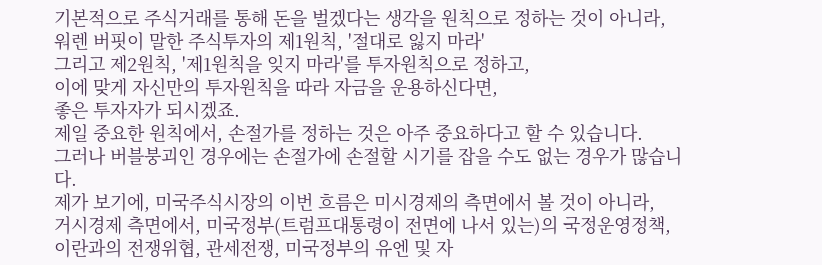기본적으로 주식거래를 통해 돈을 벌겠다는 생각을 원칙으로 정하는 것이 아니라,
워렌 버핏이 말한 주식투자의 제1원칙, '절대로 잃지 마라'
그리고 제2원칙, '제1원칙을 잊지 마라'를 투자원칙으로 정하고,
이에 맞게 자신만의 투자원칙을 따라 자금을 운용하신다면,
좋은 투자자가 되시겠죠.
제일 중요한 원칙에서, 손절가를 정하는 것은 아주 중요하다고 할 수 있습니다.
그러나 버블붕괴인 경우에는 손절가에 손절할 시기를 잡을 수도 없는 경우가 많습니다.
제가 보기에, 미국주식시장의 이번 흐름은 미시경제의 측면에서 볼 것이 아니라,
거시경제 측면에서, 미국정부(트럼프대통령이 전면에 나서 있는)의 국정운영정책, 이란과의 전쟁위협, 관세전쟁, 미국정부의 유엔 및 자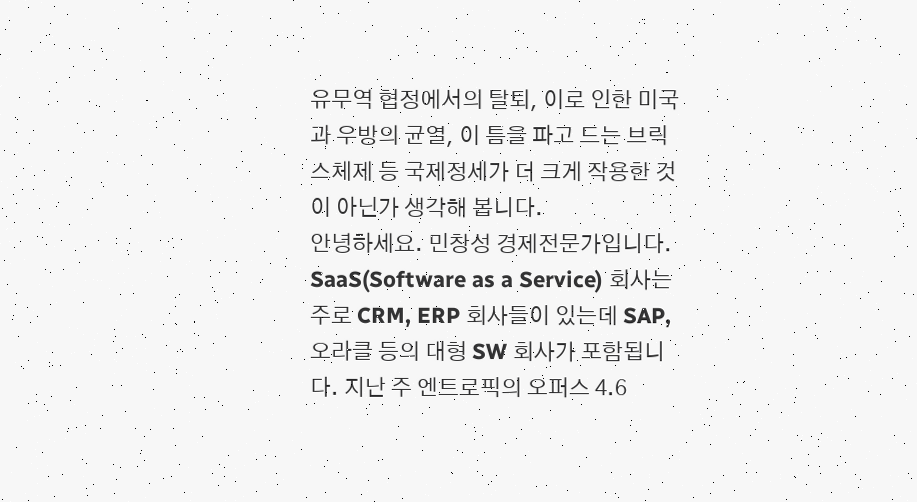유무역 협정에서의 탈퇴, 이로 인한 미국과 우방의 균열, 이 틈을 파고 드는 브릭스체제 등 국제정세가 더 크게 작용한 것이 아닌가 생각해 봅니다.
안녕하세요. 민창성 경제전문가입니다.
SaaS(Software as a Service) 회사는 주로 CRM, ERP 회사들이 있는데 SAP, 오라클 등의 대형 SW 회사가 포함됩니다. 지난 주 엔트로픽의 오퍼스 4.6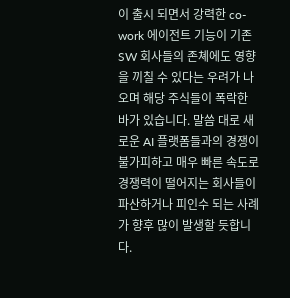이 출시 되면서 강력한 co-work 에이전트 기능이 기존 SW 회사들의 존쳬에도 영향을 끼칠 수 있다는 우려가 나오며 해당 주식들이 폭락한 바가 있습니다. 말씀 대로 새로운 AI 플랫폼들과의 경쟁이 불가피하고 매우 빠른 속도로 경쟁력이 떨어지는 회사들이 파산하거나 피인수 되는 사례가 향후 많이 발생할 듯합니다.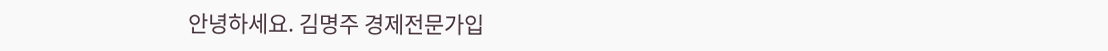안녕하세요. 김명주 경제전문가입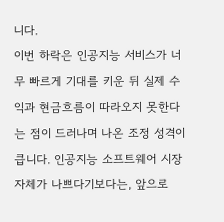니다.
이번 하락은 인공지능 서비스가 너무 빠르게 기대를 키운 뒤 실제 수익과 현금흐름이 따라오지 못한다는 점이 드러나며 나온 조정 성격이 큽니다. 인공지능 소프트웨어 시장 자체가 나쁘다기보다는, 앞으로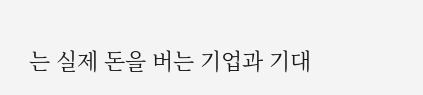는 실제 돈을 버는 기업과 기대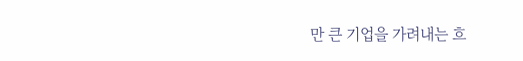만 큰 기업을 가려내는 흐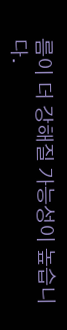름이 더 강해질 가능성이 높습니다.